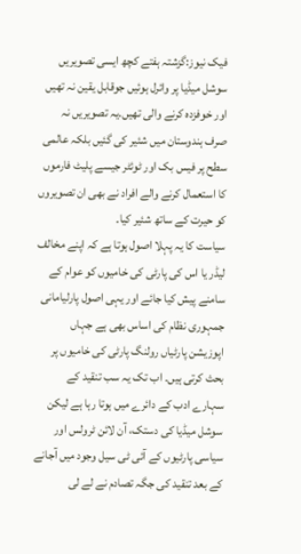فیک نیوز:گزشتہ ہفتے کچھ ایسی تصویریں سوشل میڈیا پر وائرل ہوئیں جوقابل یقین نہ تھیں اور خوفزدہ کرنے والی تھیں۔یہ تصویریں نہ صرف ہندوستان میں شئیر کی گئیں بلکہ عالمی سطح پر فیس بک اور ٹوئٹر جیسے پلیٹ فارموں کا استعمال کرنے والے افراد نے بھی ان تصویروں کو حیرت کے ساتھ شئیر کیا۔
سیاست کا یہ پہلا اصول ہوتا ہے کہ اپنے مخالف لیڈر یا اس کی پارٹی کی خامیوں کو عوام کے سامنے پیش کیا جائے اور یہی اصول پارلیامانی جمہوری نظام کی اساس بھی ہے جہاں اپوزیشن پارٹیاں رولنگ پارٹی کی خامیوں پر بحث کرتی ہیں۔ اب تک یہ سب تنقید کے سہارے ادب کے دائرے میں ہوتا رہا ہے لیکن سوشل میڈیا کی دستک، آن لائن ٹرولس اور سیاسی پارٹیوں کے آئی ٹی سیل وجود میں آجانے کے بعد تنقید کی جگہ تصادم نے لے لی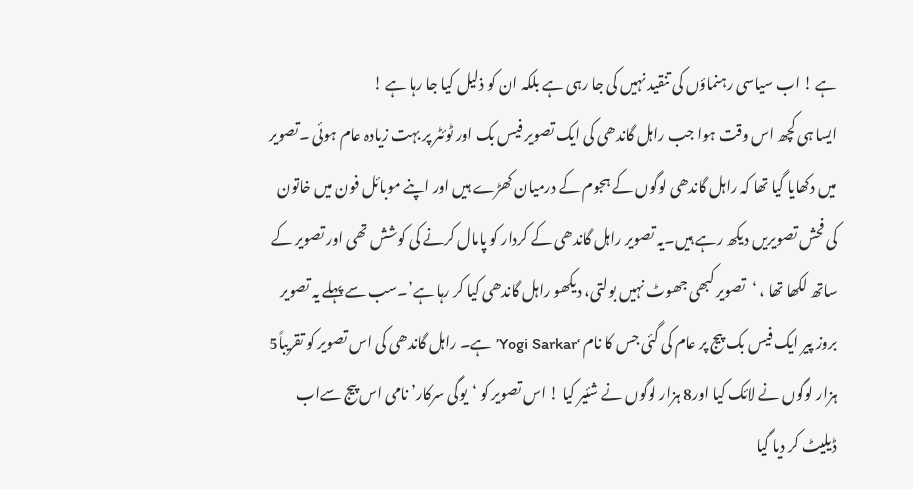ہے ! اب سیاسی رہنماؤں کی تنقید نہیں کی جا رہی ہے بلکہ ان کو ذلیل کیا جا رہا ہے !
ایسا ہی کچھ اس وقت ہوا جب راہل گاندھی کی ایک تصویر فیس بک اور ٹوئٹر پر بہت زیادہ عام ہوئی ۔تصویر میں دکھایا گیا تھا کہ راہل گاندھی لوگوں کے ہجوم کے درمیان کھڑے ہیں اور اپنے موبائل فون میں خاتون کی فحش تصویریں دیکھ رہے ہیں۔یہ تصویر راہل گاندھی کے کردار کو پامال کرنے کی کوشش تھی اور تصویر کے ساتھ لکھا تھا ، ‘تصویر کبھی جھوٹ نہیں بولتی، دیکھو راہل گاندھی کیا کر رہا ہے’۔سب سے پہلے یہ تصویر بروز پیر ایک فیس بک پیج پر عام کی گئی جس کا نام ‘Yogi Sarkar’ ہے۔ راہل گاندھی کی اس تصویر کو تقریباً5 ہزار لوگوں نے لائک کیا اور8 ہزار لوگوں نے شئیر کیا ! اس تصویر کو ‘یوگی سرکار’ نامی اس پیج سےاب ڈیلیٹ کر دیا گیا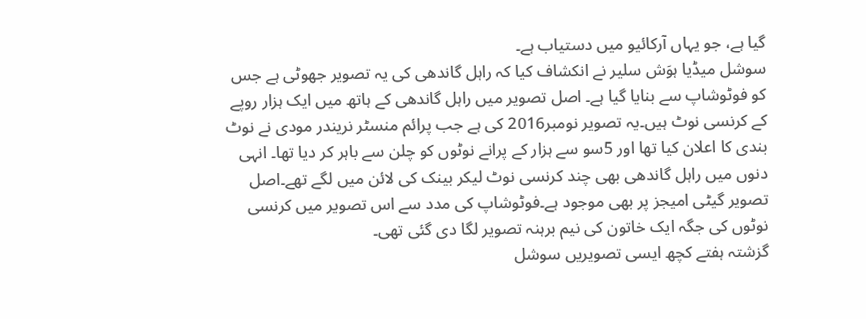گیا ہے، جو یہاں آرکائیو میں دستیاب ہے۔
سوشل میڈیا ہوَش سلیر نے انکشاف کیا کہ راہل گاندھی کی یہ تصویر جھوٹی ہے جس کو فوٹوشاپ سے بنایا گیا ہے۔ اصل تصویر میں راہل گاندھی کے ہاتھ میں ایک ہزار روپے کے کرنسی نوٹ ہیں۔یہ تصویر نومبر2016 کی ہے جب پرائم منسٹر نریندر مودی نے نوٹ بندی کا اعلان کیا تھا اور 5سو سے ہزار کے پرانے نوٹوں کو چلن سے باہر کر دیا تھا۔ انہی دنوں میں راہل گاندھی بھی چند کرنسی نوٹ لیکر بینک کی لائن میں لگے تھے۔اصل تصویر گیٹی امیجز پر بھی موجود ہے۔فوٹوشاپ کی مدد سے اس تصویر میں کرنسی نوٹوں کی جگہ ایک خاتون کی نیم برہنہ تصویر لگا دی گئی تھی۔
گزشتہ ہفتے کچھ ایسی تصویریں سوشل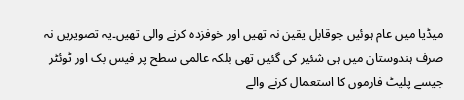میڈیا میں عام ہوئیں جوقابل یقین نہ تھیں اور خوفزدہ کرنے والی تھیں۔یہ تصویریں نہ صرف ہندوستان میں ہی شئیر کی گئیں تھی بلکہ عالمی سطح پر فیس بک اور ٹوئٹر جیسے پلیٹ فارموں کا استعمال کرنے والے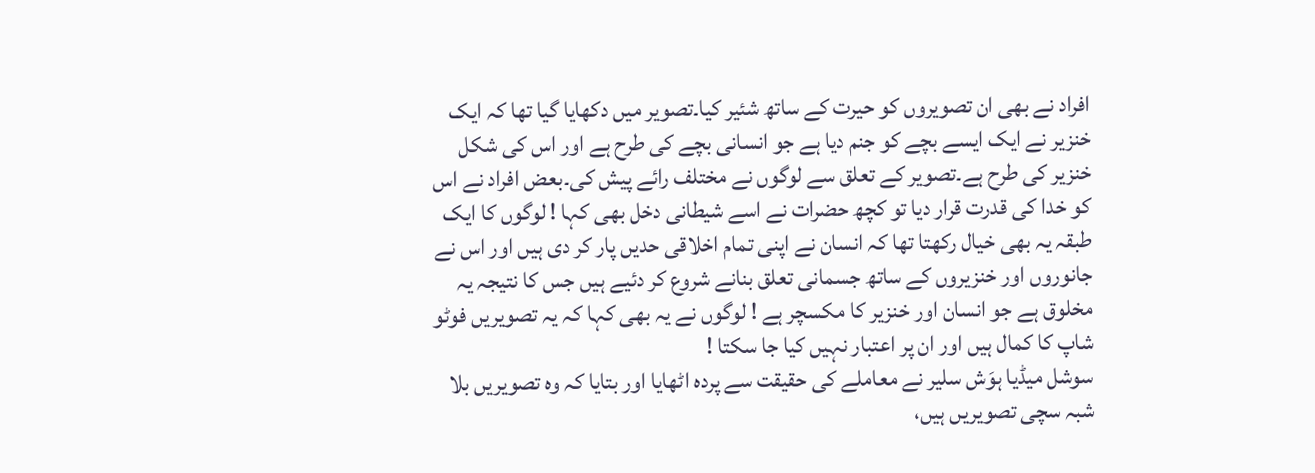افراد نے بھی ان تصویروں کو حیرت کے ساتھ شئیر کیا۔تصویر میں دکھایا گیا تھا کہ ایک خنزیر نے ایک ایسے بچے کو جنم دیا ہے جو انسانی بچے کی طرح ہے اور اس کی شکل خنزیر کی طرح ہے۔تصویر کے تعلق سے لوگوں نے مختلف رائے پیش کی۔بعض افراد نے اس کو خدا کی قدرت قرار دیا تو کچھ حضرات نے اسے شیطانی دخل بھی کہا ! لوگوں کا ایک طبقہ یہ بھی خیال رکھتا تھا کہ انسان نے اپنی تمام اخلاقی حدیں پار کر دی ہیں اور اس نے جانوروں اور خنزیروں کے ساتھ جسمانی تعلق بنانے شروع کر دئیے ہیں جس کا نتیجہ یہ مخلوق ہے جو انسان اور خنزیر کا مکسچر ہے ! لوگوں نے یہ بھی کہا کہ یہ تصویریں فوٹو شاپ کا کمال ہیں اور ان پر اعتبار نہیں کیا جا سکتا !
سوشل میڈیا ہوَش سلیر نے معاملے کی حقیقت سے پردہ اٹھایا اور بتایا کہ وہ تصویریں بلا شبہ سچی تصویریں ہیں،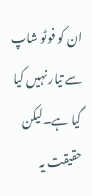ان کو فوٹو شاپ سے تیار نہیں کیا گیا ہے۔لیکن حقیقت یہ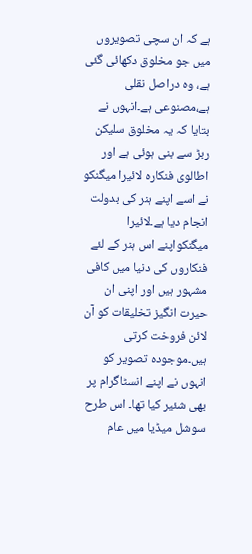ہے کہ ان سچی تصویروں میں جو مخلوق دکھائی گئی ہے، وہ دراصل نقلی ہے،مصنوعی ہے۔انہوں نے بتایا کہ یہ مخلوق سلیکن ربڑ سے بنی ہوئی ہے اور اطالوی فنکارہ لائیرا میگنکو نے اسے اپنے ہنر کی بدولت انجام دیا ہے۔لائیرا میگنکواپنے اس ہنر کے لئے فنکاروں کی دنیا میں کافی مشہور ہیں اور اپنی ان حیرت انگیز تخلیقات کو آن لائن فروخت کرتی ہیں۔موجودہ تصویر کو انہوں نے اپنے انسٹاگرام پر بھی شئیر کیا تھا۔ اس طرح سوشل میڈیا میں عام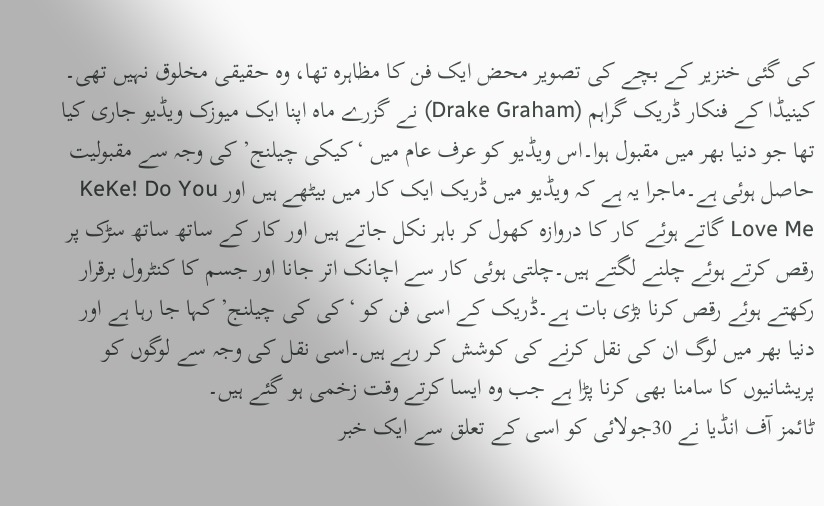کی گئی خنزیر کے بچے کی تصویر محض ایک فن کا مظاہرہ تھا، وہ حقیقی مخلوق نہیں تھی۔
کینیڈا کے فنکار ڈریک گراہم (Drake Graham) نے گزرے ماہ اپنا ایک میوزک ویڈیو جاری کیا تھا جو دنیا بھر میں مقبول ہوا۔اس ویڈیو کو عرف عام میں ‘کیکی چیلنج’ کی وجہ سے مقبولیت حاصل ہوئی ہے۔ماجرا یہ ہے کہ ویڈیو میں ڈریک ایک کار میں بیٹھے ہیں اور KeKe! Do You Love Me گاتے ہوئے کار کا دروازہ کھول کر باہر نکل جاتے ہیں اور کار کے ساتھ ساتھ سڑک پر رقص کرتے ہوئے چلنے لگتے ہیں۔چلتی ہوئی کار سے اچانک اتر جانا اور جسم کا کنٹرول برقرار رکھتے ہوئے رقص کرنا بڑی بات ہے۔ڈریک کے اسی فن کو ‘کی کی چیلنج’ کہا جا رہا ہے اور دنیا بھر میں لوگ ان کی نقل کرنے کی کوشش کر رہے ہیں۔اسی نقل کی وجہ سے لوگوں کو پریشانیوں کا سامنا بھی کرنا پڑا ہے جب وہ ایسا کرتے وقت زخمی ہو گئے ہیں۔
ٹائمز آف انڈیا نے 30جولائی کو اسی کے تعلق سے ایک خبر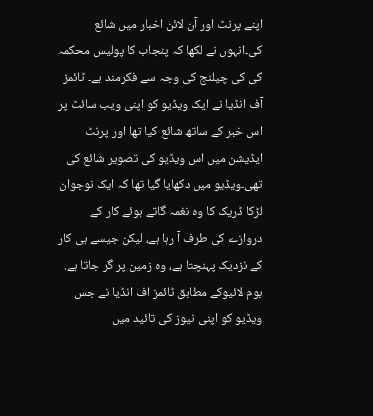اپنے پرنٹ اور آن لائن اخبار میں شائع کی۔انہوں نے لکھا کہ پنجاب کا پولیس محکمہ کی کی چیلنج کی وجہ سے فکرمند ہے۔ ٹائمز آف انڈیا نے ایک ویڈیو کو اپنی ویب سائٹ پر اس خبر کے ساتھ شائع کیا تھا اور پرنٹ ایڈیشن میں اس ویڈیو کی تصویر شائع کی تھی۔ویڈیو میں دکھایا گیا تھا کہ ایک نوجوان لڑکا ڈریک کا وہ نغمہ گاتے ہوئے کار کے دروازے کی طرف آ رہا ہے، لیکن جیسے ہی کار کے نزدیک پہنچتا ہے، وہ زمین پر گر جاتا ہے.
بوم لائیوکے مطابق ٹائمز اف انڈیا نے جس ویڈیو کو اپنی نیوز کی تائید میں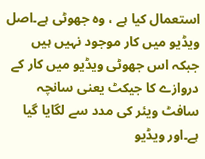استعمال کیا ہے ، وہ جھوٹی ہے۔اصل ویڈیو میں کار موجود نہیں ہیں جبکہ اس جھوٹی ویڈیو میں کار کے دروازے کا جیکٹ یعنی سانچہ سافٹ ویئر کی مدد سے لگایا گیا ہے۔اور ویڈیو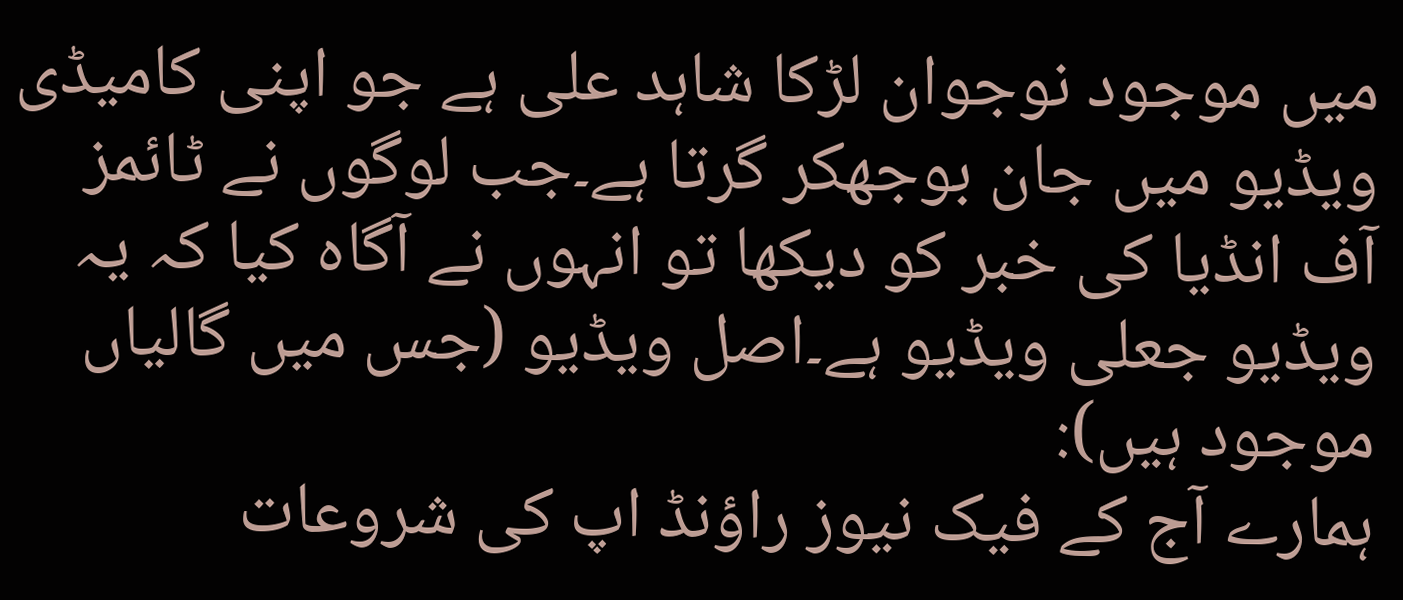میں موجود نوجوان لڑکا شاہد علی ہے جو اپنی کامیڈی ویڈیو میں جان بوجھکر گرتا ہے۔جب لوگوں نے ٹائمز آف انڈیا کی خبر کو دیکھا تو انہوں نے آگاہ کیا کہ یہ ویڈیو جعلی ویڈیو ہے۔اصل ویڈیو (جس میں گالیاں موجود ہیں):
ہمارے آج کے فیک نیوز راؤنڈ اپ کی شروعات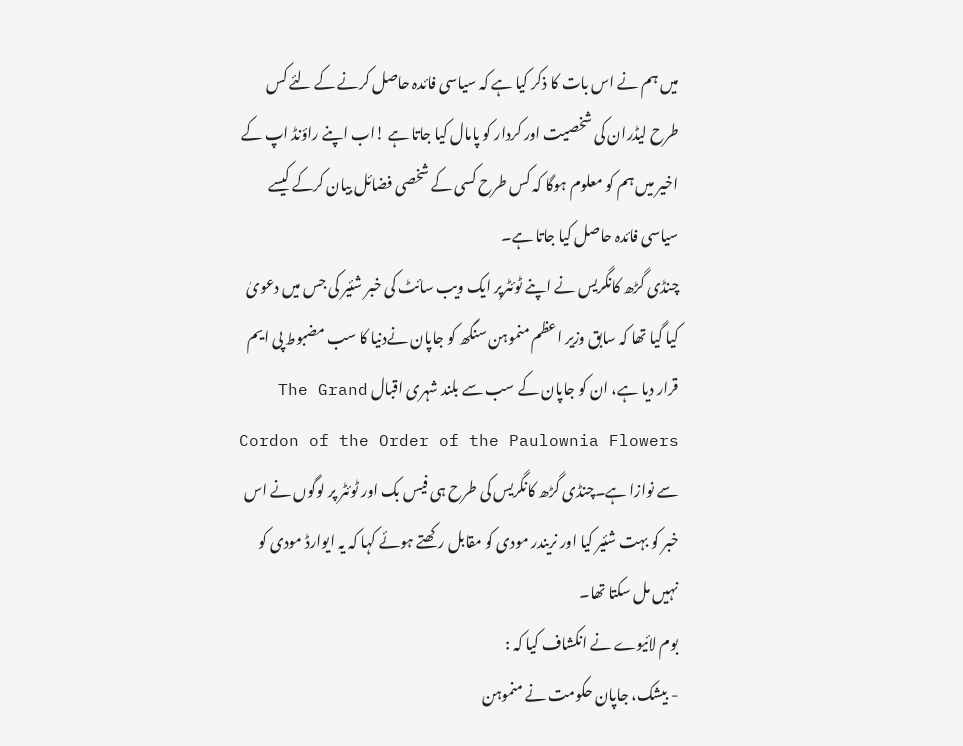میں ہم نے اس بات کا ذکر کیا ہے کہ سیاسی فائدہ حاصل کرنے کے لئے کس طرح لیڈران کی شخصیت اور کردار کو پامال کیا جاتا ہے !اب اپنے راؤنڈ اپ کے اخیر میں ہم کو معلوم ہوگا کہ کس طرح کسی کے شخصی فضائل بیان کرکے کیسے سیاسی فائدہ حاصل کیا جاتا ہے۔
چنڈی گڑھ کانگریس نے اپنے ٹوئٹرپر ایک ویب سائٹ کی خبر شئیر کی جس میں دعویٰ کیا گیا تھا کہ سابق وزیر اعظم منموہن سنگھ کو جاپان نےدنیا کا سب مضبوط پی ایم قرار دیا ہے، ان کو جاپان کے سب سے بلند شہری اقبال The Grand Cordon of the Order of the Paulownia Flowers سے نوازا ہے۔چنڈی گڑھ کانگریس کی طرح ہی فیس بک اور ٹوئٹر پر لوگوں نے اس خبر کو بہت شئیر کیا اور نریندر مودی کو مقابل رکھتے ہوئے کہا کہ یہ ایوارڈ مودی کو نہیں مل سکتا تھا۔
بوم لائیوے نے انکشاف کیا کہ :
- بیشک، جاپان حکومت نے منموہن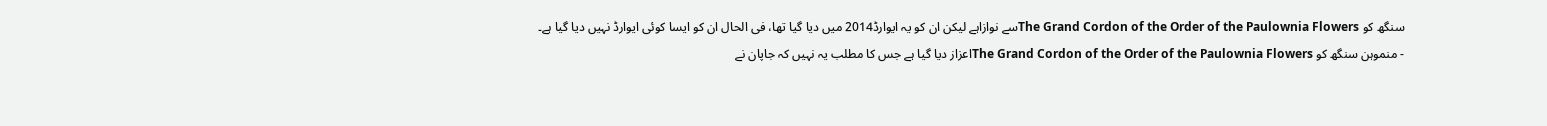سنگھ کو The Grand Cordon of the Order of the Paulownia Flowersسے نوازاہے لیکن ان کو یہ ایوارڈ2014 میں دیا گیا تھا، فی الحال ان کو ایسا کوئی ایوارڈ نہیں دیا گیا ہے۔
- منموہن سنگھ کو The Grand Cordon of the Order of the Paulownia Flowersاعزاز دیا گیا ہے جس کا مطلب یہ نہیں کہ جاپان نے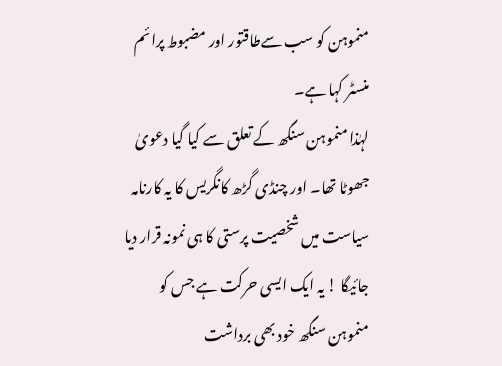منموہن کو سب سےطاقتور اور مضبوط پرائم منسٹر کہا ہے۔
لہٰذا منموہن سنگھ کے تعلق سے کیا گیا دعویٰ جھوٹا تھا۔ اور چنڈی گڑھ کانگریس کا یہ کارنامہ سیاست میں شخصیت پرستی کا ہی نمونہ قرار دیا جائیگا ! یہ ایک ایسی حرکت ہے جس کو منموہن سنگھ خود بھی برداشت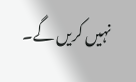نہیں کریں گے۔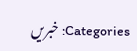Categories: خبریں